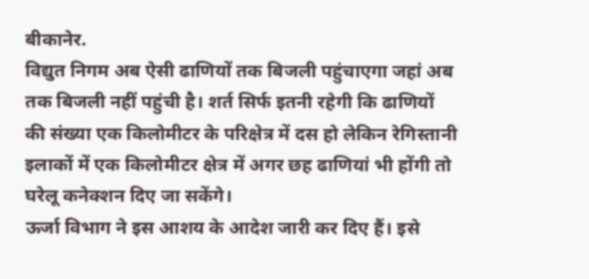बीकानेर.
विद्युत निगम अब ऐसी ढाणियों तक बिजली पहुंचाएगा जहां अब तक बिजली नहीं पहुंची है। शर्त सिर्फ इतनी रहेगी कि ढाणियों की संख्या एक किलोमीटर के परिक्षेत्र में दस हो लेकिन रेगिस्तानी इलाकों में एक किलोमीटर क्षेत्र में अगर छह ढाणियां भी होंगी तो घरेलू कनेक्शन दिए जा सकेंगे।
ऊर्जा विभाग ने इस आशय के आदेश जारी कर दिए हैं। इसे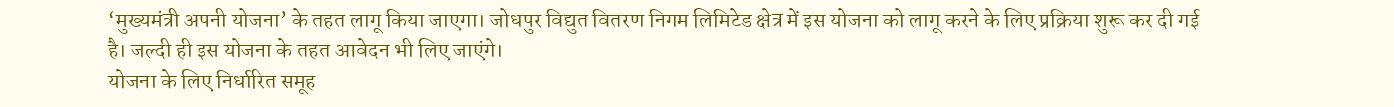‘मुख्यमंत्री अपनी योजना’ के तहत लागू किया जाएगा। जोधपुर विद्युत वितरण निगम लिमिटेड क्षेत्र में इस योजना को लागू करने के लिए प्रक्रिया शुरू कर दी गई है। जल्दी ही इस योजना के तहत आवेदन भी लिए जाएंगे।
योजना के लिए निर्धारित समूह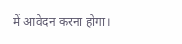में आवेदन करना होगा।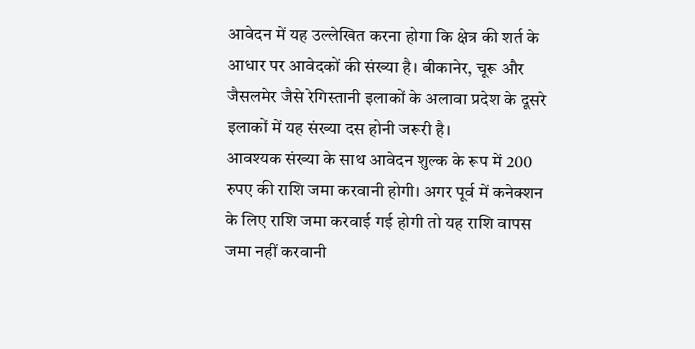आवेदन में यह उल्लेखित करना होगा कि क्षेत्र की शर्त के आधार पर आवेदकों की संख्या है। बीकानेर, चूरू और जैसलमेर जैसे रेगिस्तानी इलाकों के अलावा प्रदेश के दूसरे इलाकों में यह संख्या दस होनी जरूरी है।
आवश्यक संख्या के साथ आवेदन शुल्क के रूप में 200 रुपए की राशि जमा करवानी होगी। अगर पूर्व में कनेक्शन के लिए राशि जमा करवाई गई होगी तो यह राशि वापस जमा नहीं करवानी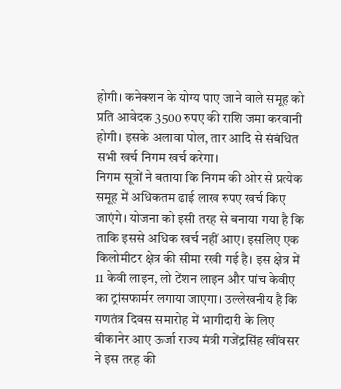होगी। कनेक्शन के योग्य पाए जाने वाले समूह को प्रति आवेदक 3500 रुपए की राशि जमा करवानी होगी। इसके अलावा पोल, तार आदि से संबंधित सभी खर्च निगम खर्च करेगा।
निगम सूत्रों ने बताया कि निगम की ओर से प्रत्येक समूह में अधिकतम ढाई लाख रुपए खर्च किए जाएंगे। योजना को इसी तरह से बनाया गया है कि ताकि इससे अधिक खर्च नहीं आए। इसलिए एक किलोमीटर क्षेत्र की सीमा रखी गई है। इस क्षेत्र में 11 केवी लाइन, लो टेंशन लाइन और पांच केवीए का ट्रांसफार्मर लगाया जाएगा। उल्लेखनीय है कि गणतंत्र दिवस समारोह में भागीदारी के लिए बीकानेर आए ऊर्जा राज्य मंत्री गजेंद्रसिंह खींवसर ने इस तरह की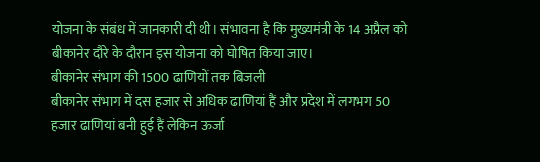योजना के संबंध में जानकारी दी थी। संभावना है कि मुख्यमंत्री के 14 अप्रैल को बीकानेर दौरे के दौरान इस योजना को घोषित किया जाए।
बीकानेर संभाग की 1500 ढाणियों तक बिजली
बीकानेर संभाग में दस हजार से अधिक ढाणियां हैं और प्रदेश में लगभग 50 हजार ढाणियां बनी हुई हैं लेकिन ऊर्जा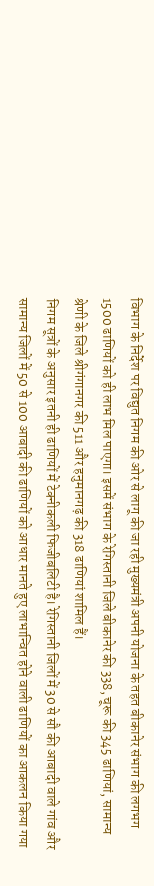विभाग के निर्देश पर विद्युत निगम की ओर से लागू की जा रही मुख्यमंत्री अपनी योजना के तहत बीकानेर संभाग की लगभग 1500 ढाणियों को ही लाभ मिल पाएगा। इसमें संभाग के रेगिस्तानी जिले बीकानेर की 338, चूरू की 345 ढाणियां, सामान्य श्रेणी के जिले श्रीगंगानगर की 511 और हनुमानगढ़ की 318 ढाणियां शामिल हैं।
निगम सूत्रों के अनुसार इतनी ही ढाणियों में टेक्नीकली फिजीबलिटी है। रेगिस्तानी जिलों में 30 से सौ की आबादी वाले गांव और सामान्य जिलों में 50 से 100 आबादी की ढाणियों को आधार मानते हुए लाभान्वित होने वाली ढाणियों का आकलन किया गया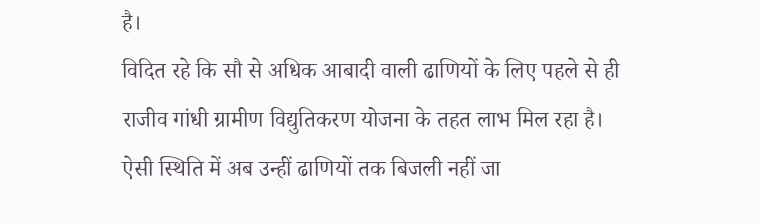है।
विदित रहे कि सौ से अधिक आबादी वाली ढाणियों के लिए पहले से ही राजीव गांधी ग्रामीण विद्युतिकरण योजना के तहत लाभ मिल रहा है। ऐसी स्थिति में अब उन्हीं ढाणियों तक बिजली नहीं जा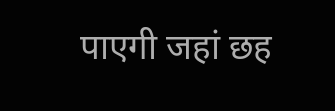पाएगी जहां छह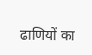ढाणियों का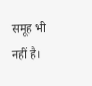समूह भी नहीं है।